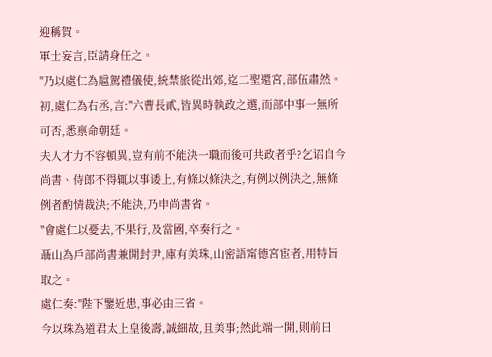迎稱賀。
軍士妄言,臣請身任之。
"乃以處仁為扈駕禮儀使,統禁旅從出郊,迄二聖還宮,部伍肅然。
初,處仁為右丞,言:"六曹長貳,皆異時執政之選,而部中事一無所可否,悉禀命朝廷。
夫人才力不容頓異,豈有前不能決一職而後可共政者乎?乞诏自今尚書、侍郎不得辄以事诿上,有條以條決之,有例以例決之,無條例者酌情裁決;不能決,乃申尚書省。
"會處仁以憂去,不果行,及當國,卒奏行之。
聶山為戶部尚書兼開封尹,庫有美珠,山密語甯德宮宦者,用特旨取之。
處仁奏:"陛下鑒近患,事必由三省。
今以珠為道君太上皇後壽,誠細故,且美事;然此端一開,則前日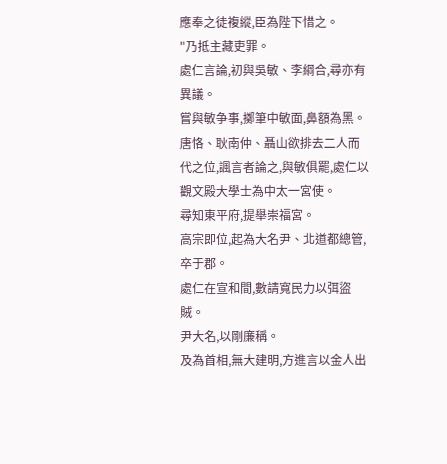應奉之徒複縱,臣為陛下惜之。
"乃抵主藏吏罪。
處仁言論,初與吳敏、李綱合,尋亦有異議。
嘗與敏争事,擲筆中敏面,鼻額為黑。
唐恪、耿南仲、聶山欲排去二人而代之位,諷言者論之,與敏俱罷,處仁以觀文殿大學士為中太一宮使。
尋知東平府,提舉崇福宮。
高宗即位,起為大名尹、北道都總管,卒于郡。
處仁在宣和間,數請寬民力以弭盜賊。
尹大名,以剛廉稱。
及為首相,無大建明,方進言以金人出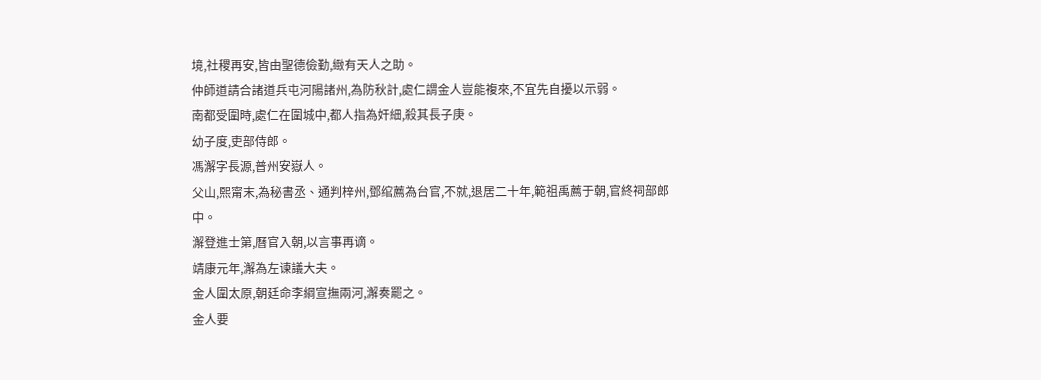境,社稷再安,皆由聖德儉勤,緻有天人之助。
仲師道請合諸道兵屯河陽諸州,為防秋計,處仁謂金人豈能複來,不宜先自擾以示弱。
南都受圍時,處仁在圍城中,都人指為奸細,殺其長子庚。
幼子度,吏部侍郎。
馮澥字長源,普州安嶽人。
父山,熙甯末,為秘書丞、通判梓州,鄧绾薦為台官,不就,退居二十年,範祖禹薦于朝,官終祠部郎中。
澥登進士第,曆官入朝,以言事再谪。
靖康元年,澥為左谏議大夫。
金人圍太原,朝廷命李綱宣撫兩河,澥奏罷之。
金人要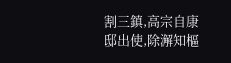割三鎮,高宗自康邸出使,除澥知樞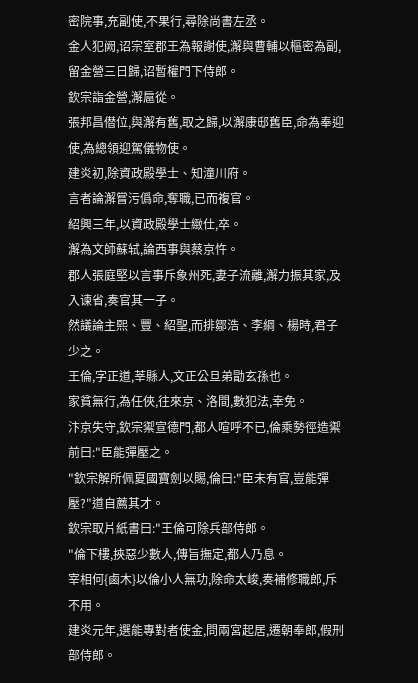密院事,充副使,不果行,尋除尚書左丞。
金人犯阙,诏宗室郡王為報謝使,澥與曹輔以樞密為副,留金營三日歸,诏暫權門下侍郎。
欽宗詣金營,澥扈從。
張邦昌僣位,與澥有舊,取之歸,以澥康邸舊臣,命為奉迎使,為總領迎駕儀物使。
建炎初,除資政殿學士、知潼川府。
言者論澥嘗污僞命,奪職,已而複官。
紹興三年,以資政殿學士緻仕,卒。
澥為文師蘇轼,論西事與蔡京忤。
郡人張庭堅以言事斥象州死,妻子流離,澥力振其家,及入谏省,奏官其一子。
然議論主熙、豐、紹聖,而排鄒浩、李綱、楊時,君子少之。
王倫,字正道,莘縣人,文正公旦弟勖玄孫也。
家貧無行,為任俠,往來京、洛間,數犯法,幸免。
汴京失守,欽宗禦宣德門,都人喧呼不已,倫乘勢徑造禦前曰:"臣能彈壓之。
"欽宗解所佩夏國寶劍以賜,倫曰:"臣未有官,豈能彈壓?"道自薦其才。
欽宗取片紙書曰:"王倫可除兵部侍郎。
"倫下樓,挾惡少數人,傳旨撫定,都人乃息。
宰相何{鹵木}以倫小人無功,除命太峻,奏補修職郎,斥不用。
建炎元年,選能專對者使金,問兩宮起居,遷朝奉郎,假刑部侍郎。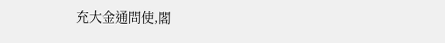充大金通問使,閣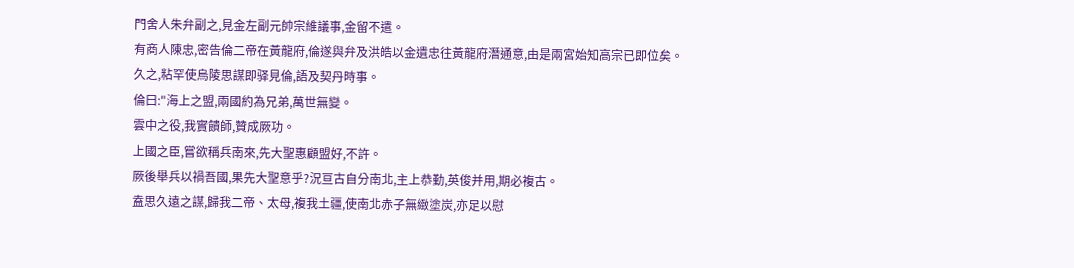門舍人朱弁副之,見金左副元帥宗維議事,金留不遣。
有商人陳忠,密告倫二帝在黃龍府,倫遂與弁及洪皓以金遺忠往黃龍府潛通意,由是兩宮始知高宗已即位矣。
久之,粘罕使烏陵思謀即驿見倫,語及契丹時事。
倫曰:"海上之盟,兩國約為兄弟,萬世無變。
雲中之役,我實饋師,贊成厥功。
上國之臣,嘗欲稱兵南來,先大聖惠顧盟好,不許。
厥後舉兵以禍吾國,果先大聖意乎?況亘古自分南北,主上恭勤,英俊并用,期必複古。
盍思久遠之謀,歸我二帝、太母,複我土疆,使南北赤子無緻塗炭,亦足以慰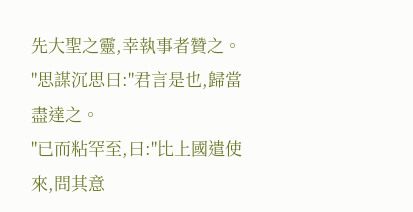先大聖之靈,幸執事者贊之。
"思謀沉思曰:"君言是也,歸當盡達之。
"已而粘罕至,曰:"比上國遣使來,問其意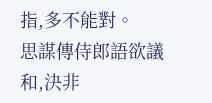指,多不能對。
思謀傳侍郎語欲議和,決非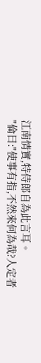江南情實,特侍郎自為此言耳。
"倫曰:"使事有指,不然來何為哉?人定者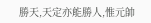勝天,天定亦能勝人,惟元帥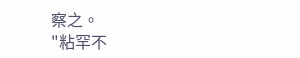察之。
"粘罕不